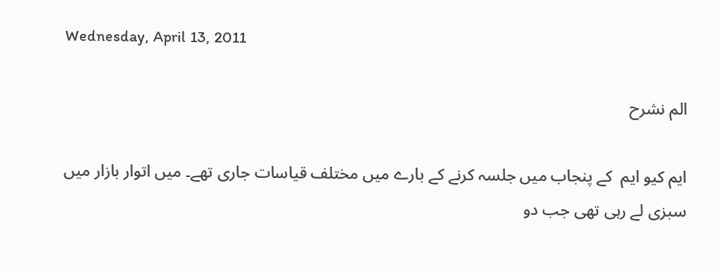Wednesday, April 13, 2011

الم نشرح

ایم کیو ایم  کے پنجاب میں جلسہ کرنے کے بارے میں مختلف قیاسات جاری تھے۔ میں اتوار بازار میں سبزی لے رہی تھی جب دو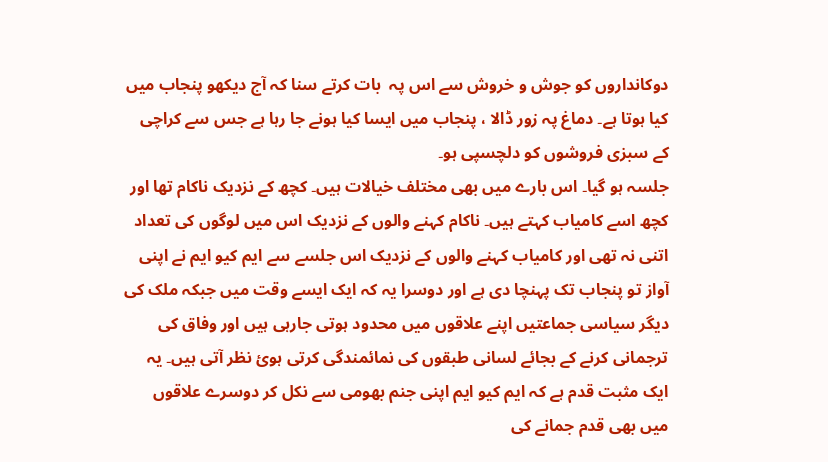دوکانداروں کو جوش و خروش سے اس پہ  بات کرتے سنا کہ آج دیکھو پنجاب میں کیا ہوتا ہے۔ دماغ پہ زور ڈالا ، پنجاب میں ایسا کیا ہونے جا رہا ہے جس سے کراچی کے سبزی فروشوں کو دلچسپی ہو۔
جلسہ ہو گیا۔ اس بارے میں بھی مختلف خیالات ہیں۔ کچھ کے نزدیک ناکام تھا اور کچھ اسے کامیاب کہتے ہیں۔ ناکام کہنے والوں کے نزدیک اس میں لوگوں کی تعداد اتنی نہ تھی اور کامیاب کہنے والوں کے نزدیک اس جلسے سے ایم کیو ایم نے اپنی آواز تو پنجاب تک پہنچا دی ہے اور دوسرا یہ کہ ایک ایسے وقت میں جبکہ ملک کی دیگر سیاسی جماعتیں اپنے علاقوں میں محدود ہوتی جارہی ہیں اور وفاق کی ترجمانی کرنے کے بجائے لسانی طبقوں کی نمائمندگی کرتی ہوئ نظر آتی ہیں۔ یہ ایک مثبت قدم ہے کہ ایم کیو ایم اپنی جنم بھومی سے نکل کر دوسرے علاقوں میں بھی قدم جمانے کی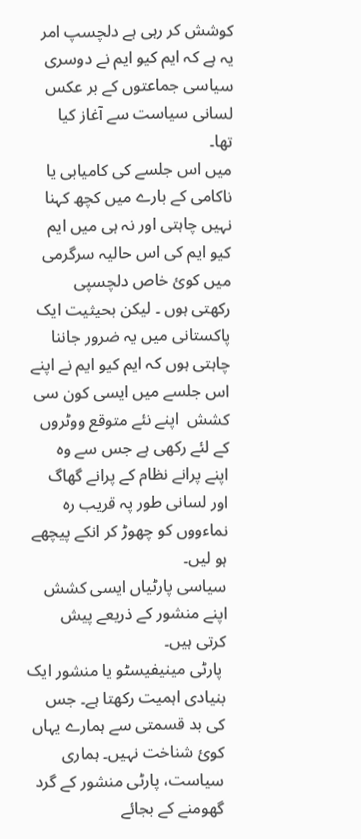کوشش کر رہی ہے دلچسپ امر یہ ہے کہ ایم کیو ایم نے دوسری سیاسی جماعتوں کے بر عکس  لسانی سیاست سے آغاز کیا تھا۔
میں اس جلسے کی کامیابی یا ناکامی کے بارے میں کچھ کہنا نہیں چاہتی اور نہ ہی میں ایم کیو ایم کی اس حالیہ سرگرمی میں کوئ خاص دلچسپی رکھتی ہوں ۔ لیکن بحیثیت ایک  پاکستانی میں یہ ضرور جاننا چاہتی ہوں کہ ایم کیو ایم نے اپنے اس جلسے میں ایسی کون سی کشش  اپنے نئے متوقع ووٹروں کے لئے رکھی ہے جس سے وہ اپنے پرانے نظام کے پرانے گھاگ اور لسانی طور پہ قریب رہ نماءووں کو چھوڑ کر انکے پیچھے ہو لیں۔
سیاسی پارٹیاں ایسی کشش اپنے منشور کے ذریعے پیش کرتی ہیں۔
 پارٹی مینیفیسٹو یا منشور ایک بنیادی اہمیت رکھتا ہے۔ جس کی بد قسمتی سے ہمارے یہاں کوئ شناخت نہیں۔ ہماری سیاست، پارٹی منشور کے گرد گھومنے کے بجائے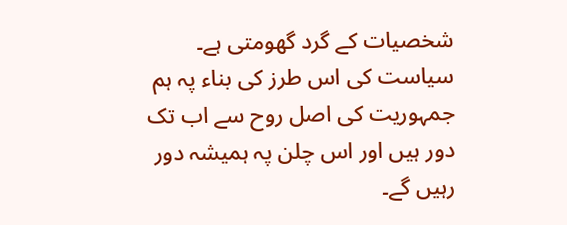شخصیات کے گرد گھومتی ہے۔ سیاست کی اس طرز کی بناء پہ ہم جمہوریت کی اصل روح سے اب تک دور ہیں اور اس چلن پہ ہمیشہ دور رہیں گے۔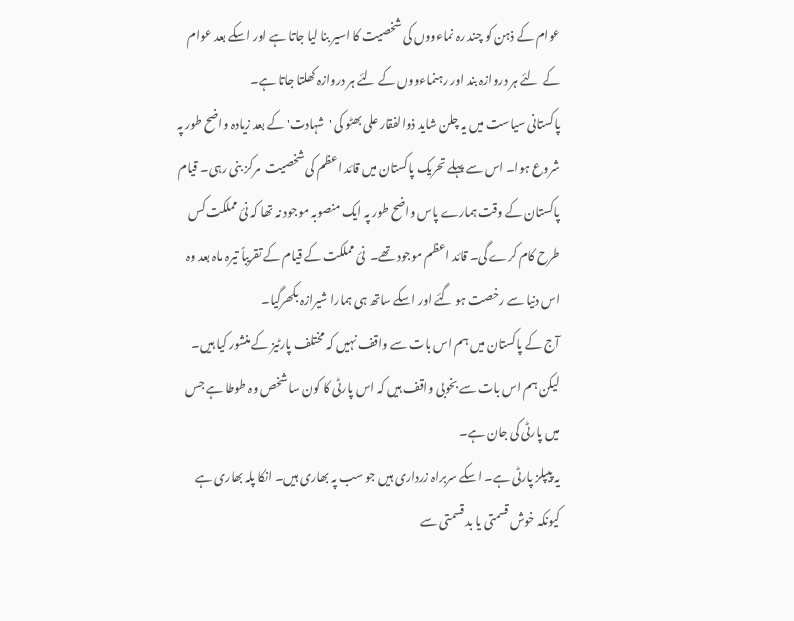عوام کے ذہن کو چند رہ نماءووں کی شخصیت کا اسیر بنا لیا جاتا ہے اور اسکے بعد عوام کے  لئے ہر دروازہ بند اور رہنماءووں کے لئے ہر دروازہ کھلتا جاتا ہے۔
پاکستانی سیاست میں یہ چلن شاید ذوالفقار علی بھٹو کی 'شہادت' کے بعد زیادہ واضح طور پہ شروع ہوا۔ اس سے پہلے تحریک پاکستان میں قائد اعظم کی شخصیت  مرکز بنی رہی۔ قیام پاکستان کے وقت ہمارے پاس واضح طور پہ ایک منصوبہ موجود نہ تھا کہ نئ مملکت کس طرح کام کرے گی۔ قائد اعظم موجود تھے۔  نئ مملکت کے قیام کے تقریباً تیرہ ماہ بعد وہ اس دنیا سے رخصت ہو گئے اور اسکے ساتھ ہی ہمارا شیرازہ بکھرگیا۔
آج کے پاکستان میں ہم اس بات سے واقف نہیں کہ مختلف پارٹیز کے منشور کیا ہیں۔ لیکن ہم اس بات سے بخوبی واقف ہیں کہ اس پارٹی کا کون سا شخص وہ طوطا ہے جس میں پارٹی کی جان ہے۔
یہ پیپلز پارٹی ہے۔ اسکے سربراہ زرداری ہیں جو سب پہ بھاری ہیں۔ انکا پلہ بھاری ہے کیونکہ خوش قسمتی یا بد قسمتی سے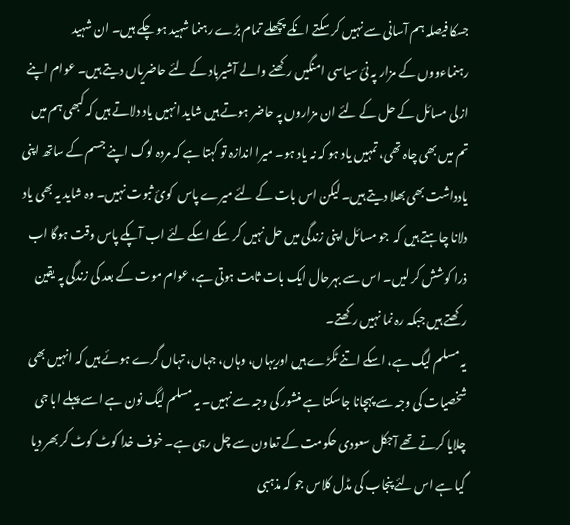جسکا فیصلہ ہم آسانی سے نہیں کر سکتے انکے پچھلے تمام بڑے رہنما شہید ہو چکے ہیں۔ ان شہید رہنماءووں کے مزار پہ نئ سیاسی امنگیں رکھنے والے آشیرباد کے لئے حاضریاں دیتے ہیں۔ عوام اپنے ازلی مسائل کے حل کے لئے ان مزاروں پہ حاضر ہوتے ہیں شاید انہیں یاد دلاتے ہیں کہ کبھی ہم میں تم میں بھی چاہ تھی، تمہیں یاد ہو کہ نہ یاد ہو۔ میرا اندازہ تو کہتا ہے کہ مردہ لوگ اپنے جسم کے ساتھ اپنی یادداشت بھی بھلا دیتے ہیں۔ لیکن اس بات کے لئے میرے پاس  کوئ ثبوت نہیں۔ وہ شاید یہ بھی یاد دلانا چاہتے ہیں کہ  جو مسائل اپنی زندگی میں حل نہیں کر سکے اسکے لئے اب آپکے پاس وقت ہوگا اب ذرا کوشش کر لیں۔ اس سے بہرحال ایک بات ثابت ہوتی ہے، عوام موت کے بعد کی زندگی پہ یقین رکھتے ہیں جبکہ رہ نما نہیں رکھتے۔
یہ مسلم لیگ ہے، اسکے اتنے ٹکڑے ہیں اوریہاں، وہاں، جہاں، تہاں گرے ہوئے ہیں کہ انہیں بھی شخصیات کی وجہ سے پہچانا جاسکتا ہے منشور کی وجہ سے نہیں۔ یہ مسلم لیگ نون ہے اسے پہلے ابا جی چلایا کرتے تھے آجکل سعودی حکومت کے تعاون سے چل رہی ہے۔ خوف خدا کوٹ کوٹ کر بھر دیا گیا ہے اس لئے پنجاب کی مڈل کلاس جو کہ مذہبی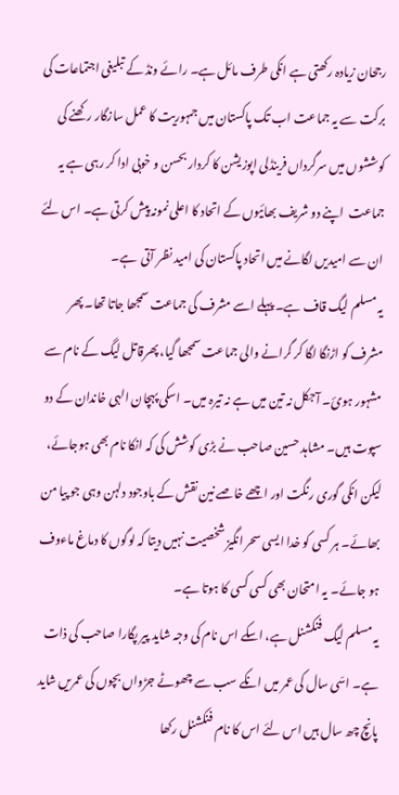رجحان زیادہ رکھتی ہے انکی طرف مائل ہے۔ رائے ونڈ کے تبلیغی اجتماعات کی برکت سے یہ جماعت اب تک پاکستان میں جمہوریت کا عمل سازگار رکھنے کی کوششوں میں سرگرداں فرینڈلی اپوزیشن کا کردار بحسن و خوبی ادا کر رہی ہے یہ جماعت  اپنے دو شریف بھائیوں کے اتحاد کا اعلی نمونہ پیش کرتی ہے۔ اس لئے ان سے امیدیں لگانے میں اتحاد پاکستان کی امید نظر آتی  ہے۔
یہ مسلم لیگ قاف ہے۔ پہلے اسے مشرف کی جماعت سمجھا جاتا تھا۔ پھر مشرف کو اڑنگا لگا کر گرانے والی جماعت سمجھا گیا، پھرقاتل لیگ کے نام سے مشہور ہوئ۔ آجکل نہ تین میں ہے نہ تیرہ میں۔ اسکی پہچان الہی خاندان کے دو سپوت ہیں۔ مشاہد حسین صاحب نے بڑی کوشش کی کہ انکا نام بھی ہوجائے، لیکن انکی گوری رنگت اور اچھے خاصے نین نقش کے باوجود دلہن وہی جو پیا من بھائے۔ ہر کسی کو خدا ایسی سحر انگیز شخصیت نہیں دیتا کہ لوگوں کا دماغ ماءوف ہو جائے۔ یہ امتحان بھی کسی کسی کا ہوتا ہے۔
یہ مسلم لیگ فنکشنل ہے، اسکے اس نام کی وجہ شاید پیر پگارا صاحب کی ذات ہے۔ اسّی سال کی عمر میں انکے سب سے چھوٹے جڑواں بچوں کی عمریں شاید پانچ چھ سال ہیں اس لئے اس کا نام فنکشنل رکھا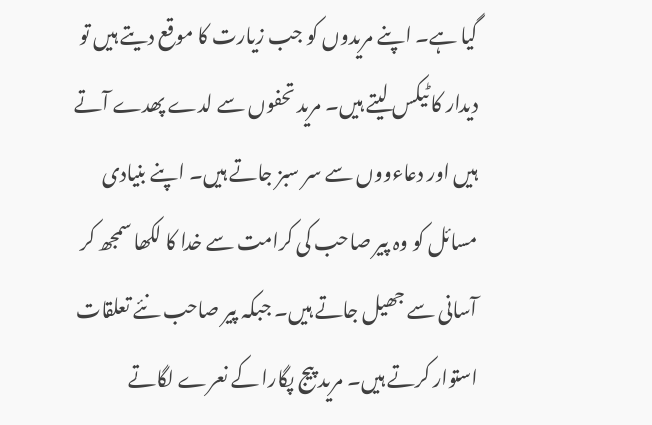گیا ہے۔ اپنے مریدوں کو جب زیارت کا موقع دیتے ہیں تو دیدار کا ٹیکس لیتے ہیں۔ مرید تحفوں سے لدے پھدے آتے ہیں اور دعاءووں سے سر سبز جاتے ہیں۔ اپنے بنیادی مسائل کو وہ پیر صاحب کی کرامت سے خدا کا لکھا سمجھ کر آسانی سے جھیل جاتے ہیں۔ جبکہ پیر صاحب نئے تعلقات استوار کرتے ہیں۔ مرید پیج پگارا کے نعرے لگاتے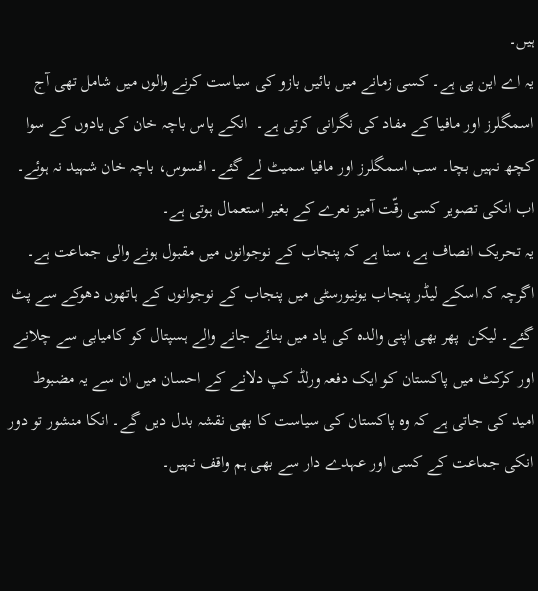ہیں۔
یہ اے این پی ہے۔ کسی زمانے میں بائیں بازو کی سیاست کرنے والوں میں شامل تھی آج اسمگلرز اور مافیا کے مفاد کی نگرانی کرتی ہے۔  انکے پاس باچہ خان کی یادوں کے سوا کچھ نہیں بچا۔ سب اسمگلرز اور مافیا سمیٹ لے گئے۔ افسوس، باچہ خان شہید نہ ہوئے۔ اب انکی تصویر کسی رقّت آمیز نعرے کے بغیر استعمال ہوتی ہے۔
یہ تحریک انصاف ہے، سنا ہے کہ پنجاب کے نوجوانوں میں مقبول ہونے والی جماعت ہے۔ اگرچہ کہ اسکے لیڈر پنجاب یونیورسٹی میں پنجاب کے نوجوانوں کے ہاتھوں دھوکے سے پٹ گئے۔ لیکن  پھر بھی اپنی والدہ کی یاد میں بنائے جانے والے ہسپتال کو کامیابی سے چلانے اور کرکٹ میں پاکستان کو ایک دفعہ ورلڈ کپ دلانے کے احسان میں ان سے یہ مضبوط امید کی جاتی ہے کہ وہ پاکستان کی سیاست کا بھی نقشہ بدل دیں گے۔ انکا منشور تو دور انکی جماعت کے کسی اور عہدے دار سے بھی ہم واقف نہیں۔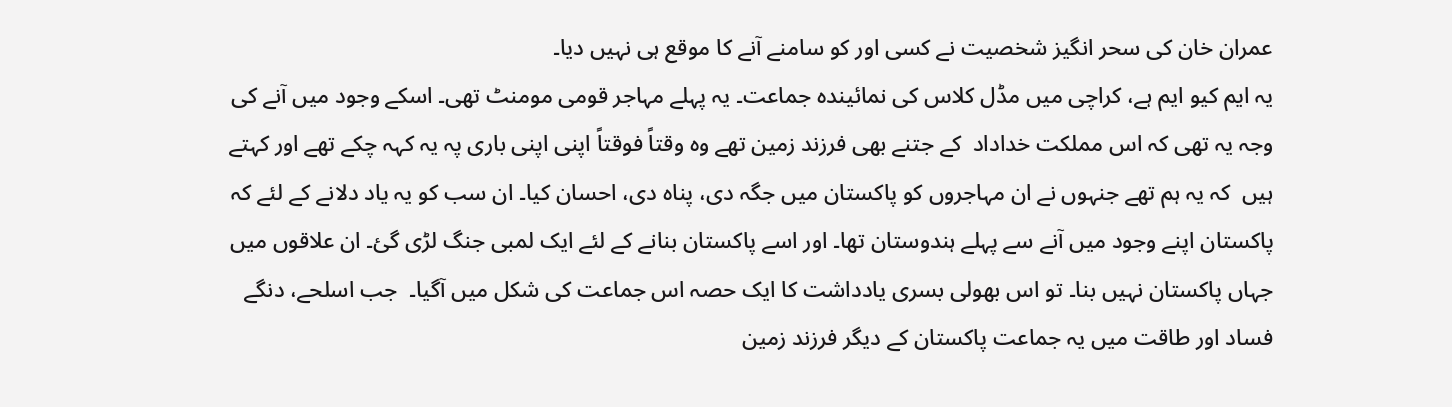عمران خان کی سحر انگیز شخصیت نے کسی اور کو سامنے آنے کا موقع ہی نہیں دیا۔
یہ ایم کیو ایم ہے، کراچی میں مڈل کلاس کی نمائیندہ جماعت۔ یہ پہلے مہاجر قومی مومنٹ تھی۔ اسکے وجود میں آنے کی وجہ یہ تھی کہ اس مملکت خداداد  کے جتنے بھی فرزند زمین تھے وہ وقتاً فوقتاً اپنی اپنی باری پہ یہ کہہ چکے تھے اور کہتے ہیں  کہ یہ ہم تھے جنہوں نے ان مہاجروں کو پاکستان میں جگہ دی، پناہ دی، احسان کیا۔ ان سب کو یہ یاد دلانے کے لئے کہ پاکستان اپنے وجود میں آنے سے پہلے ہندوستان تھا۔ اور اسے پاکستان بنانے کے لئے ایک لمبی جنگ لڑی گئ۔ ان علاقوں میں جہاں پاکستان نہیں بنا۔ تو اس بھولی بسری یادداشت کا ایک حصہ اس جماعت کی شکل میں آگیا۔  جب اسلحے، دنگے فساد اور طاقت میں یہ جماعت پاکستان کے دیگر فرزند زمین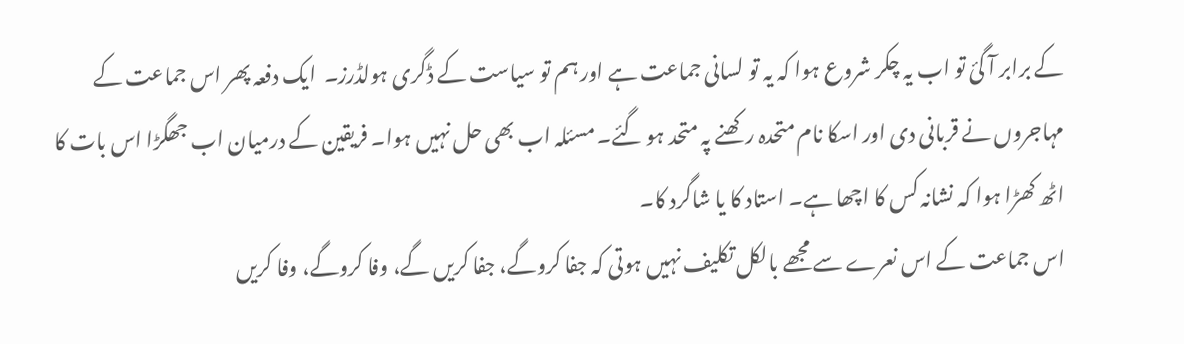کے برابر آ گئ تو اب یہ چکر شروع ہوا کہ یہ تو لسانی جماعت ہے اور ہم تو سیاست کے ڈگری ہولڈرز۔  ایک دفعہ پھر اس جماعت کے مہاجروں نے قربانی دی اور اسکا نام متحدہ رکھنے پہ متحد ہو گئے۔ مسئلہ اب بھی حل نہیں ہوا۔ فریقین کے درمیان اب جھگڑا اس بات کا اٹھ کھڑا ہوا کہ نشانہ کس کا اچھا ہے۔ استاد کا یا شاگرد کا۔
اس جماعت کے اس نعرے سے مجھے بالکل تکلیف نہیں ہوتی کہ جفا کروگے، جفا کریں گے، وفا کروگے، وفا کریں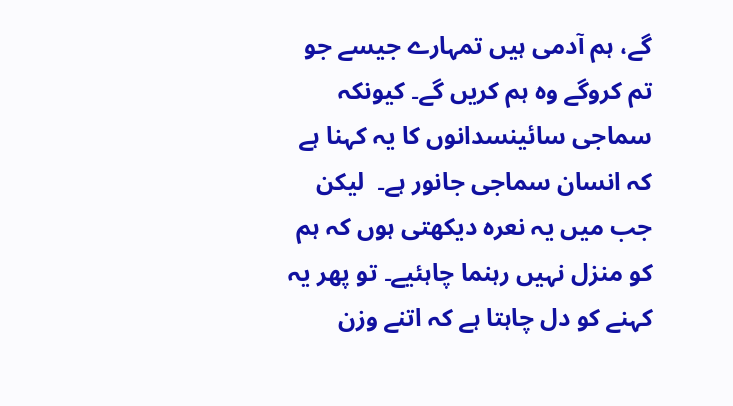گے، ہم آدمی ہیں تمہارے جیسے جو تم کروگے وہ ہم کریں گے۔ کیونکہ سماجی سائینسدانوں کا یہ کہنا ہے کہ انسان سماجی جانور ہے۔  لیکن جب میں یہ نعرہ دیکھتی ہوں کہ ہم کو منزل نہیں رہنما چاہئیے۔ تو پھر یہ کہنے کو دل چاہتا ہے کہ اتنے وزن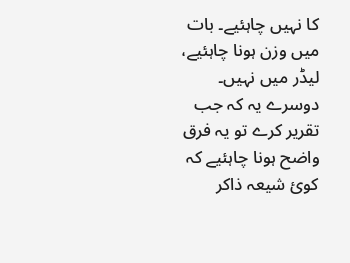کا نہیں چاہئیے۔ بات میں وزن ہونا چاہئیے، لیڈر میں نہیں۔ دوسرے یہ کہ جب تقریر کرے تو یہ فرق واضح ہونا چاہئیے کہ کوئ شیعہ ذاکر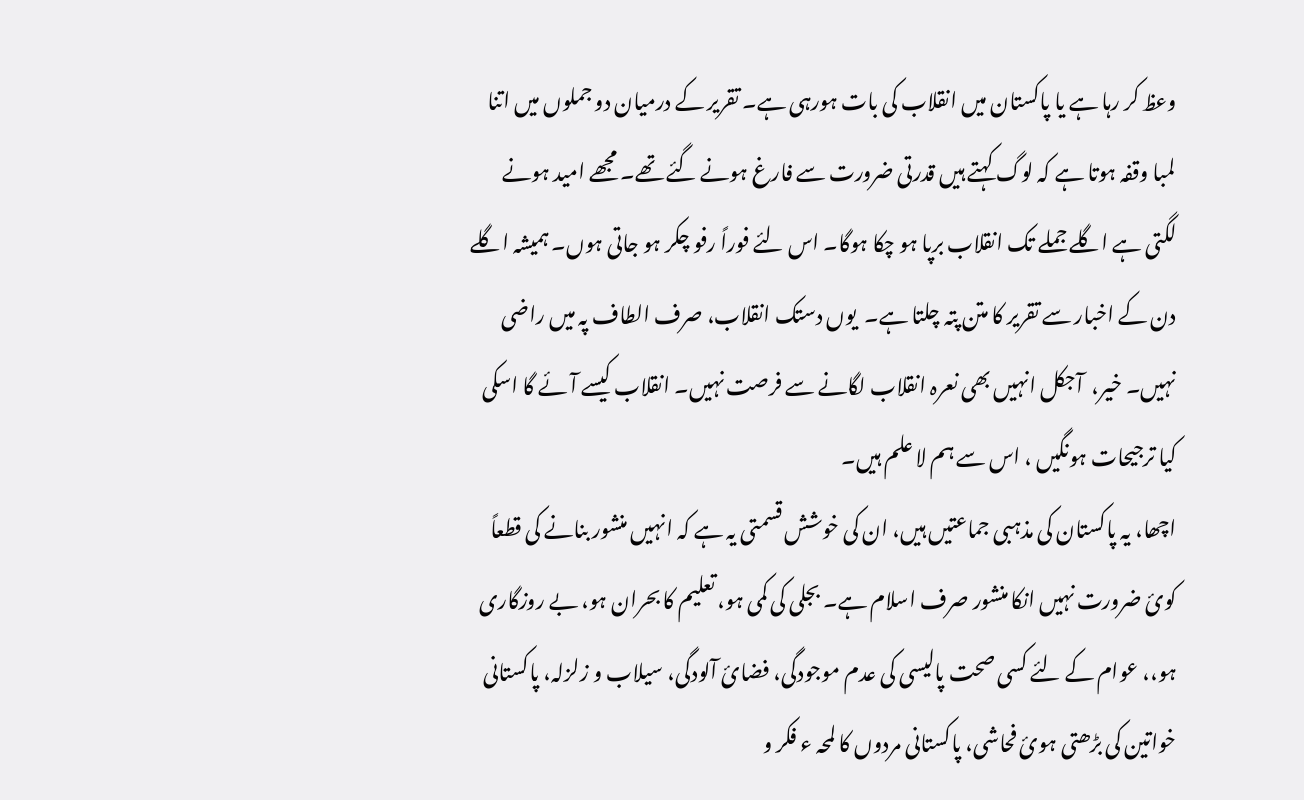وعظ کر رہا ہے یا پاکستان میں انقلاب کی بات ہورہی ہے۔ تقریر کے درمیان دو جملوں میں اتنا لمبا وقفہ ہوتا ہے کہ لوگ کہتے ہیں قدرتی ضرورت سے فارغ ہونے گئے تھے۔ مجھے امید ہونے لگتی ہے اگلے جملے تک انقلاب برپا ہو چکا ہوگا۔ اس لئے فوراً رفو چکر ہو جاتی ہوں۔ ہمیشہ اگلے دن کے اخبار سے تقریر کا متن پتہ چلتا ہے۔  یوں دستک انقلاب، صرف الطاف پہ میں راضی نہیں۔ خیر،  آجکل انہیں بھی نعرہ انقلاب لگانے سے فرصت نہیں۔ انقلاب کیسے آئے گا اسکی کیا ترجیحات ہونگیں ، اس سے ہم لا علم ہیں۔
اچھا، یہ پاکستان کی مذہبی جماعتیں ہیں، ان کی خوشش قسمتی یہ ہے کہ انہیں منشور بنانے کی قطعاً کوئ ضرورت نہیں انکا منشور صرف اسلام ہے۔ بجلی کی کمی ہو، تعلیم کا بحران ہو، بے روزگاری ہو،، عوام کے لئے کسی صحت پالیسی کی عدم موجودگی، فضائ آلودگی، سیلاب و زلزلہ، پاکستانی خواتین کی بڑھتی ہوئ فحاشی، پاکستانی مردوں کا لمحہ ء فکر و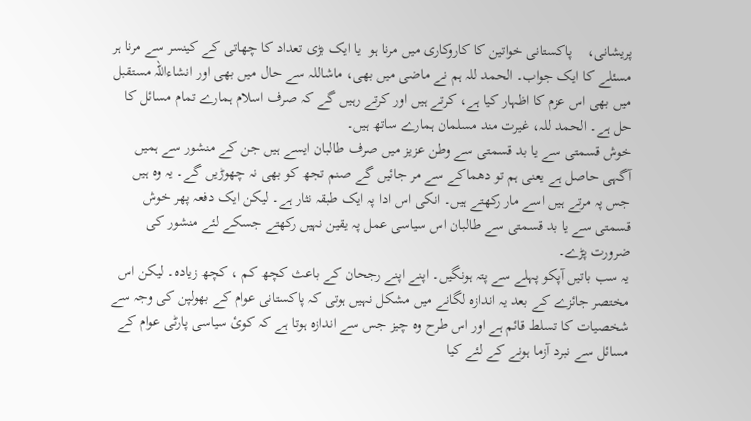پریشانی،    پاکستانی خواتین کا کاروکاری میں مرنا ہو  یا ایک بڑی تعداد کا چھاتی کے کینسر سے مرنا ہر مسئلے کا ایک جواب۔ الحمد للہ ہم نے ماضی میں بھی، ماشاللہ سے حال میں بھی اور انشاءاللہ مستقبل میں بھی اس عزم کا اظہار کیا ہے، کرتے ہیں اور کرتے رہیں گے کہ صرف اسلام ہمارے تمام مسائل کا حل ہے۔ الحمد للہ، غیرت مند مسلمان ہمارے ساتھ ہیں۔
خوش قسمتی سے یا بد قسمتی سے وطن عزیز میں صرف طالبان ایسے ہیں جن کے منشور سے ہمیں آگہی حاصل ہے یعنی ہم تو دھماکے سے مر جائیں گے صنم تجھ کو بھی نہ چھوڑیں گے۔ یہ وہ ہیں جس پہ مرتے ہیں اسے مار رکھتے ہیں۔ انکی اس ادا پہ ایک طبقہ نثار ہے۔ لیکن ایک دفعہ پھر خوش قسمتی سے یا بد قسمتی سے طالبان اس سیاسی عمل پہ یقین نہیں رکھتے جسکے لئے منشور کی ضرورت پڑے۔
یہ سب باتیں آپکو پہلے سے پتہ ہونگیں۔ اپنے اپنے رجحان کے باعث کچھ کم ، کچھ زیادہ۔ لیکن اس مختصر جائزے کے بعد یہ اندازہ لگانے میں مشکل نہیں ہوتی کہ پاکستانی عوام کے بھولپن کی وجہ سے شخصیات کا تسلط قائم ہے اور اس طرح وہ چیز جس سے اندازہ ہوتا ہے کہ کوئ سیاسی پارٹی عوام کے مسائل سے نبرد آزما ہونے کے لئے کیا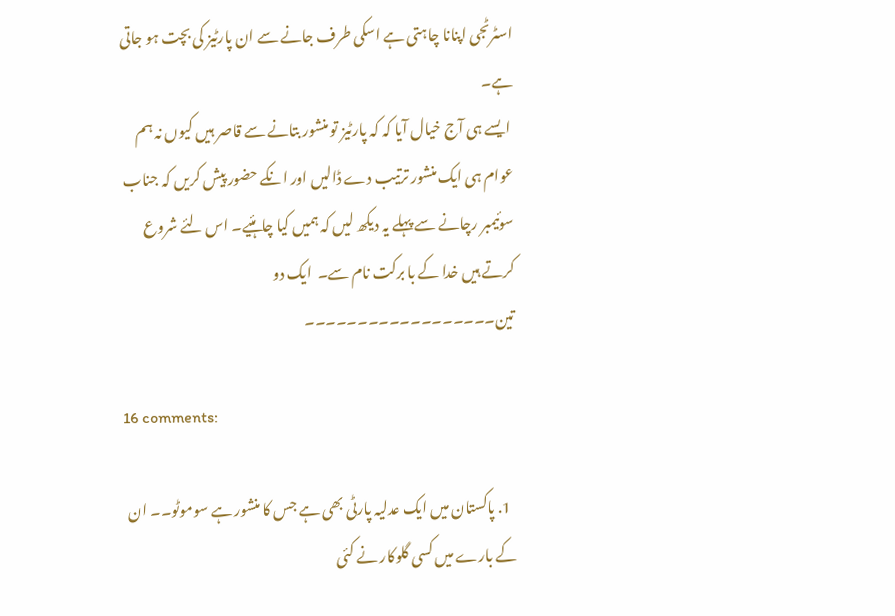اسٹرٹجی اپنانا چاہتی ہے اسکی طرف جانے سے ان پارٹیز کی بچت ہو جاتی ہے۔
 ایسے ہی آج خیال آیا کہ کہ پارٹیز تو منشور بتانے سے قاصر ہیں کیوں نہ ہم عوام ہی ایک منشور ترتیب دے ڈالیں اور انکے حضور پیش کریں کہ جناب سوئیمبر رچانے سے پہلے یہ دیکھ لیں کہ ہمیں کیا چاہئیے۔ اس لئے شروع کرتے ہیں خدا کے با برکت نام سے۔  ایک دو تین۔۔۔۔۔۔۔۔۔۔۔۔۔۔۔۔۔۔

16 comments:

  1. پاکستان میں ایک عدلیہ پارٹی بھی ہے جس کا منشور ہے سوموٹو۔۔ ان کے بارے میں کسی گلوکار نے کئی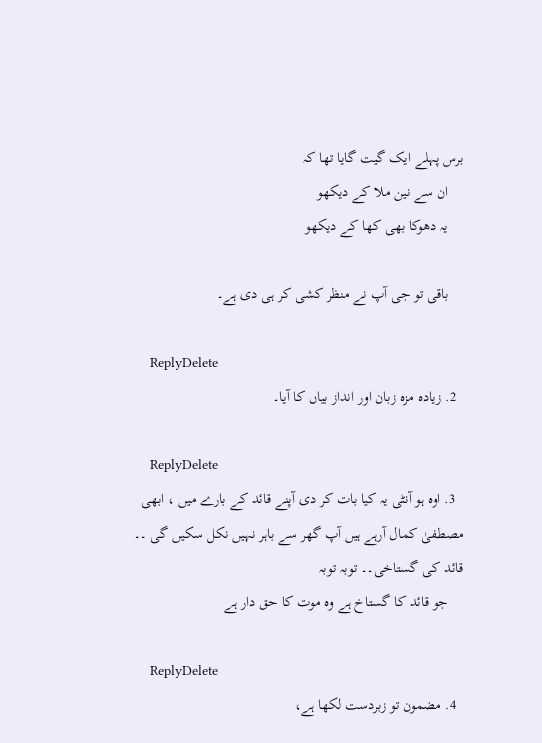برس پہلے ایک گیت گایا تھا کہ
    ان سے نین ملا کے دیکھو
    یہ دھوکا بھی کھا کے دیکھو

    باقی تو جی آپ نے منظر کشی کر ہی دی ہے۔

    ReplyDelete
  2. زیادہ مزہ زبان اور انداز بیاں کا آیا۔

    ReplyDelete
  3. اوہ ہو آنٹی یہ کیا بات کر دی آپنے قائد کے بارے میں ، ابھی مصطفیٰ کمال آرہے ہیں آپ گھر سے باہر نہیں نکل سکیں گی ۔۔ قائد کی گستاخی۔۔ توبہ توبہ
    جو قائد کا گستاخ ہے وہ موت کا حق دار ہے

    ReplyDelete
  4. مضمون تو زبردست لکھا ہے،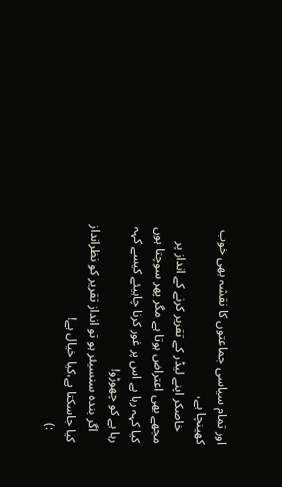اور تمام سیاسی جماعتوں کا نقشہ بھی خوب کھینچا ہے،
    خاصکر اپنے لیڈر کے تقریر کرنے کے انداز پر مجھے بھی اعتراض ہوتا ہے مگر پھر سوچتا ہوں کیا کہہ رہا ہے اس پر غور کرنا چاہیئے کیسے کہہ رہا ہے کو چھوڑو!
    اگر بندہ سنسیئر ہو تو انداز تقریر کو نظرانداز کیا جاسکتا ہے،کیا خیال ہے!
    :)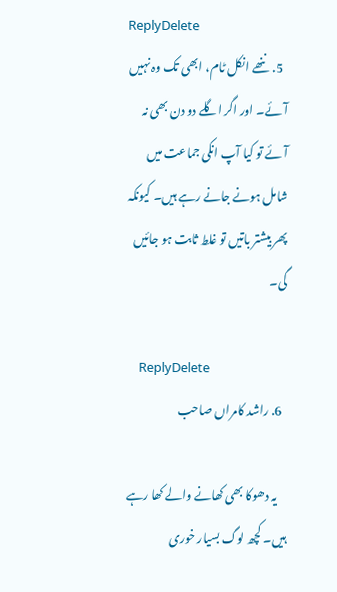ReplyDelete
  5. ننھے انکل ٹام، ابھی تک وہ نہیں آئے۔ اور اگر اگلے دو دن بھی نہ آئے تو کیا آپ انکی جماعت میں شامل ہونے جانے رہے ہیں۔ کیونکہ پھر بیشتر باتیں تو غلط ثابت ہو جائیں گی۔

    ReplyDelete
  6. راشد کامراں صاحب

    یہ دھوکا بھی کھانے والے کھا رہے ہیں۔ کچھ لوگ بسیار خوری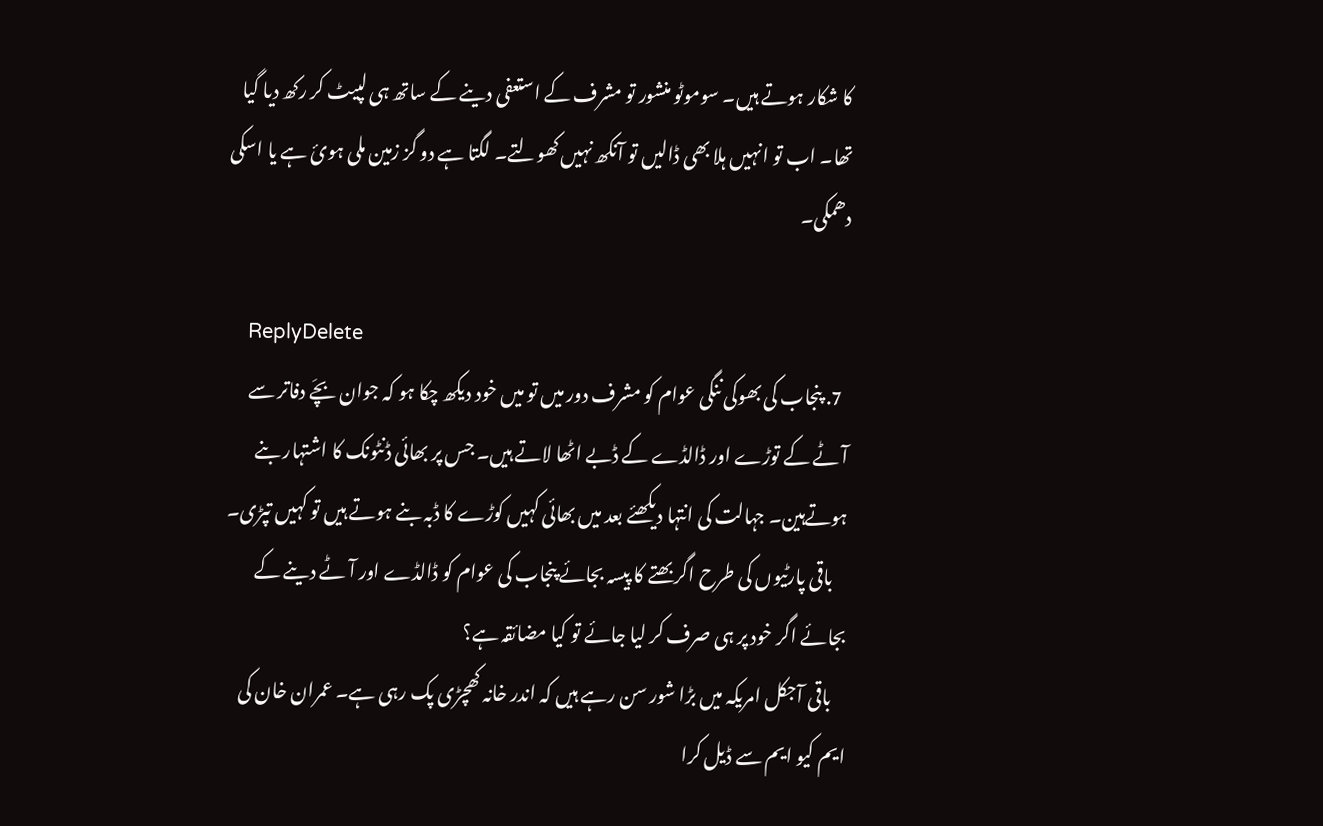کا شکار ہوتے ہیں۔ سوموٹو منشور تو مشرف کے استعفی دینے کے ساتھ ہی لپیٹ کر رکھ دیا گیا تھا۔ اب تو انہیں ہلا بھی ڈالیں تو آنکھ نہیں کھولتے۔ لگتا ہے دو گز زمین ملی ہوئ ہے یا اسکی دھمکی۔

    ReplyDelete
  7. پنجاب کی بھوکی ننگی عوام کو مشرف دور میں تو میں خود دیکھ چکا ہو کہ جوان بچَے دفاتر سے آٹے کے توڑے اور ڈالڈے کے ڈبے اٹھا لاتے ہیں۔ جس پر بھائی ڈنٹونک کا اشتہار بنے ہوتےہین۔ جہالت کی انتہا دیکھئے بعد میں بھائی کہیں کوڑے کا ڈبہ بنے ہوتے ہیں تو کہیں تپڑی۔
    باقی پارٹیوں کی طرح اگر بھتے کا پیسہ بجائے پنجاب کی عوام کو ڈالڈے اور آٹے دینے کے بجائے اگر خود پر ہی صرف کر لیا جائے تو کیا مضائقہ ہے؟
    باقی آجکل امریکہ میں بڑا شور سن رہے ہیں کہ اندر خانہ کھچڑی پک رہی ہے۔ عمران خان کی ایم کیو ایم سے ڈیل کرا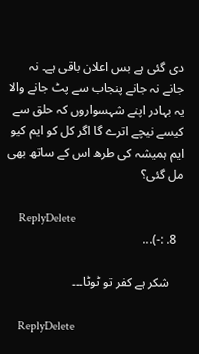دی گئی ہے بس اعلان باقی ہے۔ نہ جانے نہ جانے پنجاب سے پٹ جانے والا یہ بہادر اپنے شہسواروں کہ حلق سے کیسے نیچے اترے گا اگر کل کو ایم کیو ایم ہمیشہ کی طرھ اس کے ساتھ بھی مل گئی؟

    ReplyDelete
  8. :-)...

    شکر ہے کفر تو ٹوٹا۔۔۔

    ReplyDelete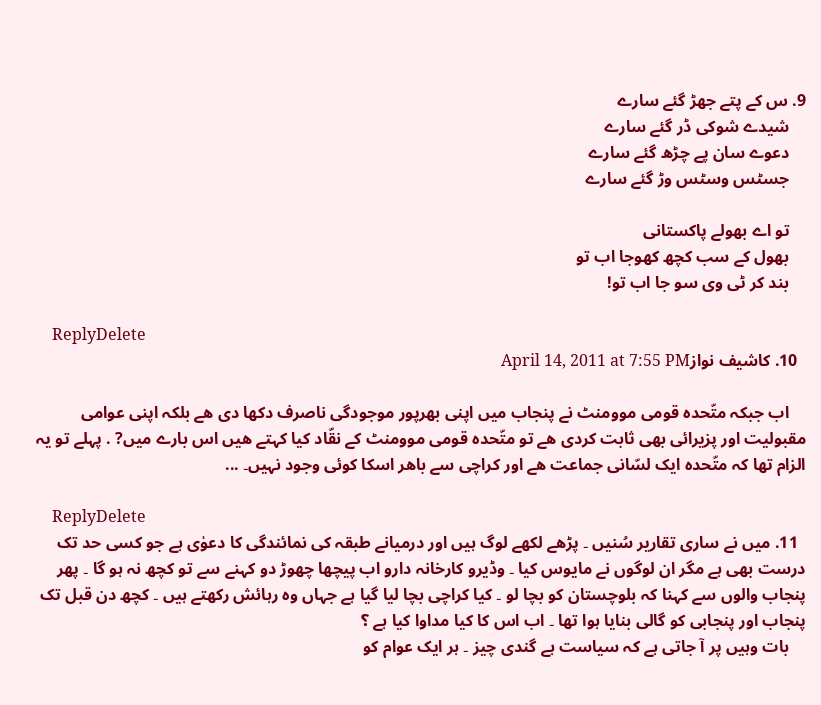9. س کے پتے جھڑ گئے سارے
    شیدے شوکی ڈر گئے سارے
    دعوے سان پے چڑھ گئے سارے
    جسٹس وسٹس وڑ گئے سارے

    تو اے بھولے پاکستانی
    بھول کے سب کچھ کھوجا اب تو
    بند کر ٹی وی سو جا اب تو!

    ReplyDelete
  10. کاشیف نوازApril 14, 2011 at 7:55 PM

    اب جبکہ متّحدہ قومی موومنٹ نے پنجاب میں اپنی بھرپور موجودگی ناصرف دکھا دی ھے بلکہ اپنی عوامی مقبولیت اور پزیرائی بھی ثابت کردی ھے تو متّحدہ قومی موومنٹ کے نقّاد کیا کہتے ھیں اس بارے میں? . پہلے تو یہ الزام تھا کہ متّحدہ ایک لسّانی جماعت ھے اور کراچی سے باھر اسکا کوئی وجود نہیں۔ ...

    ReplyDelete
  11. ميں نے ساری تقارير سُنيں ۔ پڑھے لکھے لوگ ہيں اور درميانے طبقہ کی نمائندگی کا دعوٰی ہے جو کسی حد تک درست بھی ہے مگر ان لوگوں نے مايوس کيا ۔ وڈيرو کارخانہ دارو اب پيچھا چھوڑ دو کہنے سے تو کچھ نہ ہو گا ۔ پھر پنجاب والوں سے کہنا کہ بلوچستان کو بچا لو ۔ کيا کراچی بچا ليا گيا ہے جہاں وہ رہائش رکھتے ہيں ۔ کچھ دن قبل تک پنجاب اور پنجابی کو گالی بنايا ہوا تھا ۔ اب اس کا کيا مداوا کيا ہے ؟
    بات وہيں پر آ جاتی ہے کہ سياست ہے گندی چيز ۔ ہر ايک عوام کو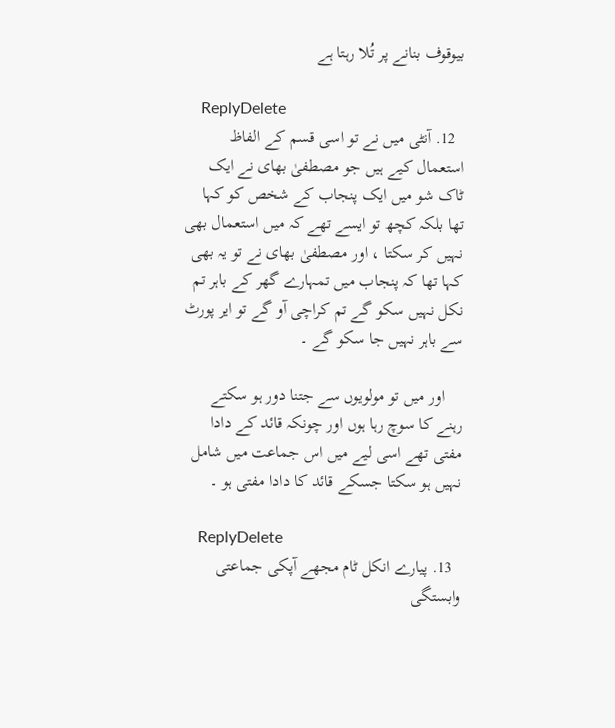بيوقوف بنانے پر تُلا رہتا ہے

    ReplyDelete
  12. آنٹی میں نے تو اسی قسم کے الفاظ استعمال کیے ہیں جو مصطفیٰ بھای نے ایک ٹاک شو میں ایک پنجاب کے شخص کو کہا تھا بلکہ کچھ تو ایسے تھے کہ میں استعمال بھی نہیں کر سکتا ، اور مصطفیٰ بھای نے تو یہ بھی کہا تھا کہ پنجاب میں تمہارے گھر کے باہر تم نکل نہیں سکو گے تم کراچی آو گے تو ایر پورٹ سے باہر نہیں جا سکو گے ۔

    اور میں تو مولویوں سے جتنا دور ہو سکتے رہنے کا سوچ رہا ہوں اور چونکہ قائد کے دادا مفتی تھے اسی لیے میں اس جماعت میں شامل نہیں ہو سکتا جسکے قائد کا دادا مفتی ہو ۔

    ReplyDelete
  13. پیارے انکل ٹام مجھے آپکی جماعتی وابستگی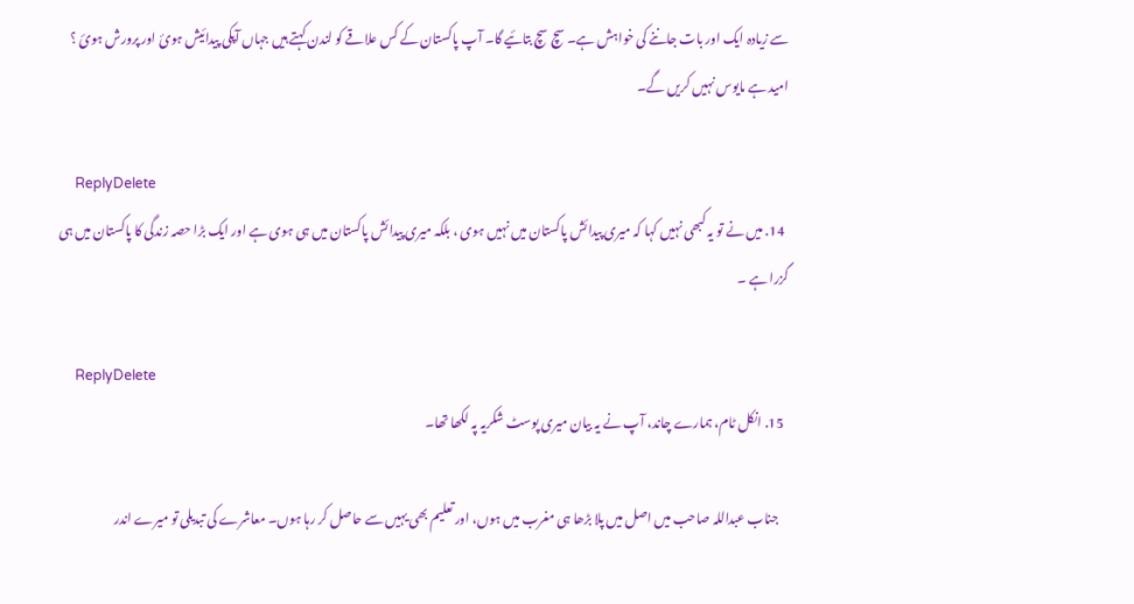سے زیادہ ایک اور بات جاننے کی خواہش ہے۔ سچ سچ بتائیے گا۔ آپ پاکستان کے کس علاقے کو لندن کہتے ہیں جہاں آپکی پیدائیش ہوئ اور پرورش ہوئ ؟ امید ہے مایوس نہیں کریں گے۔

    ReplyDelete
  14. میں نے تو یہ کبھی نہیں کہا کہ میری پیدائش پاکستان میں نہیں ہوی ، بلکہ میری پیدائش پاکستان میں ہی ہوی ہے اور ایک بڑا حصہ زندگی کا پاکستان میں ہی گزرا ہے ۔

    ReplyDelete
  15. انکل ٹام، ہمارے چاند، آپ نے یہ بیان میری پوسٹ شکریہ پہ لکھا تھا۔

    جناب عبداللہ صاحب میں اصل میں پلا بڑھا ہی مغرب میں ہوں، اور تعلیم بھی یہیں سے حاصل کر رہا ہوں۔ معاشرے کی تبدیلی تو میرے اندر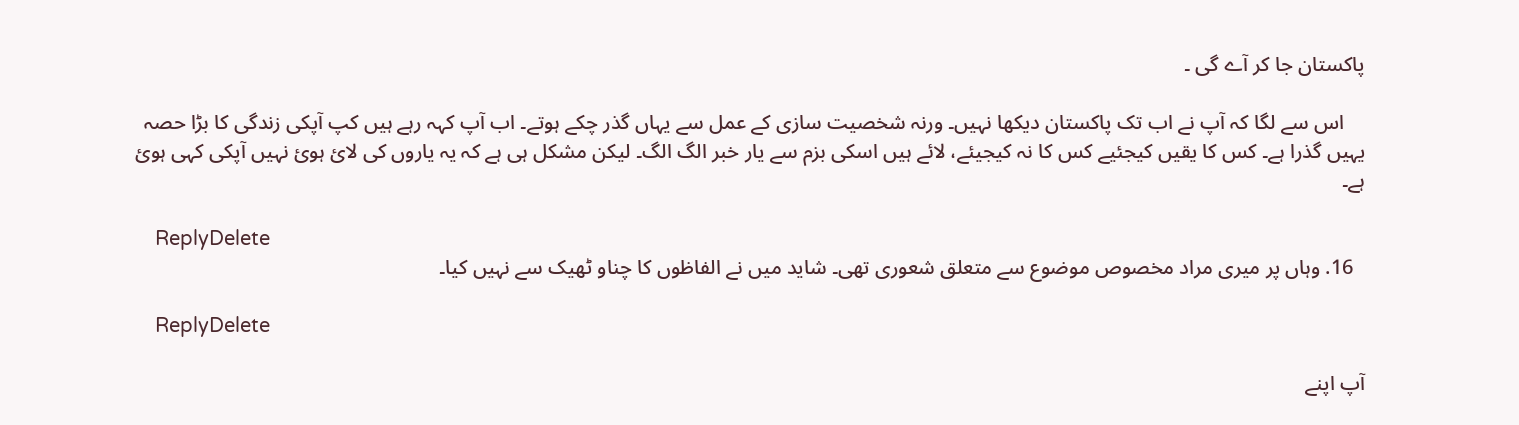پاکستان جا کر آے گی ۔

    اس سے لگا کہ آپ نے اب تک پاکستان دیکھا نہیں۔ ورنہ شخصیت سازی کے عمل سے یہاں گذر چکے ہوتے۔ اب آپ کہہ رہے ہیں کپ آپکی زندگی کا بڑا حصہ یہیں گذرا ہے۔ کس کا یقیں کیجئیے کس کا نہ کیجیئے، لائے ہیں اسکی بزم سے یار خبر الگ الگ۔ لیکن مشکل ہی ہے کہ یہ یاروں کی لائ ہوئ نہیں آپکی کہی ہوئ ہے۔

    ReplyDelete
  16. وہاں پر میری مراد مخصوص موضوع سے متعلق شعوری تھی۔ شاید میں نے الفاظوں کا چناو ٹھیک سے نہیں کیا۔

    ReplyDelete

آپ اپنے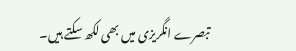تبصرے انگریزی میں بھی لکھ سکتے ہیں۔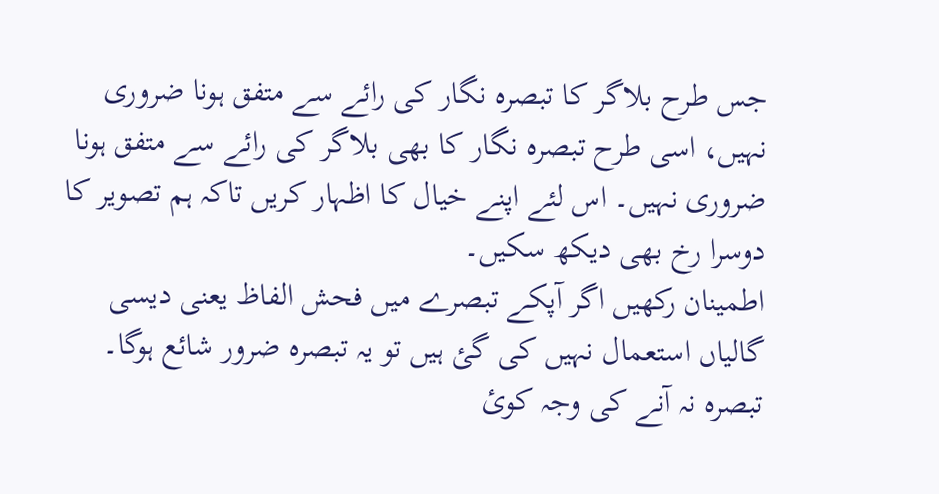جس طرح بلاگر کا تبصرہ نگار کی رائے سے متفق ہونا ضروری نہیں، اسی طرح تبصرہ نگار کا بھی بلاگر کی رائے سے متفق ہونا ضروری نہیں۔ اس لئے اپنے خیال کا اظہار کریں تاکہ ہم تصویر کا دوسرا رخ بھی دیکھ سکیں۔
اطمینان رکھیں اگر آپکے تبصرے میں فحش الفاظ یعنی دیسی گالیاں استعمال نہیں کی گئ ہیں تو یہ تبصرہ ضرور شائع ہوگا۔ تبصرہ نہ آنے کی وجہ کوئ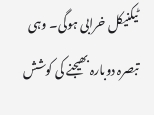ٹیکنیکل خرابی ہوگی۔ وہی تبصرہ دوبارہ بھیجنے کی کوشش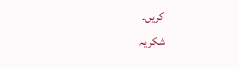کریں۔
شکریہ